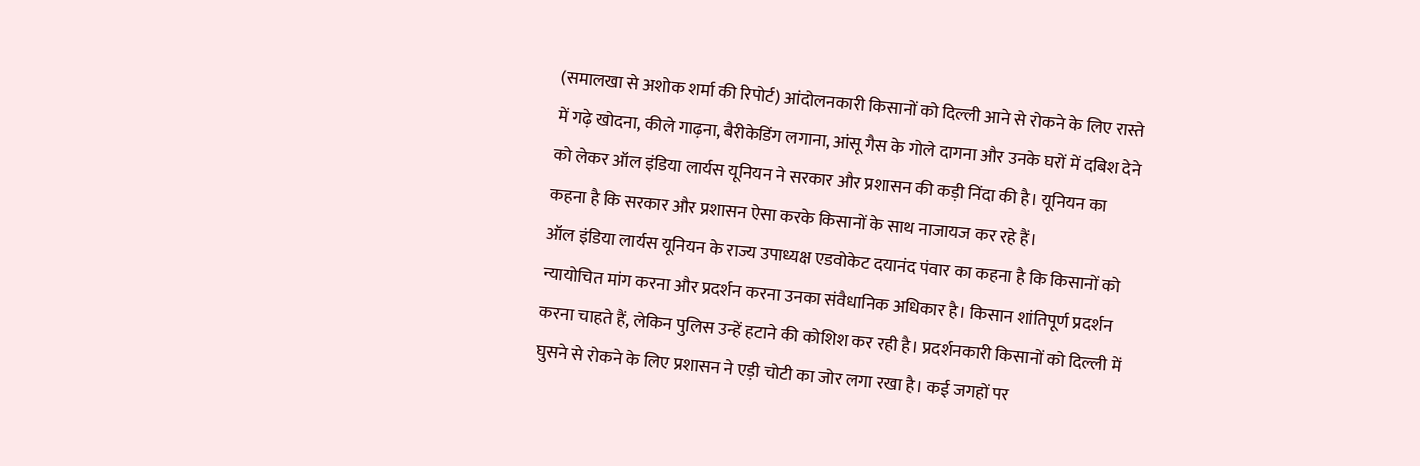(समालखा से अशोक शर्मा की रिपोर्ट) आंदोलनकारी किसानों को दिल्ली आने से रोकने के लिए रास्ते में गढ़े खोदना, कीले गाढ़ना, बैरीकेडिंग लगाना, आंसू गैस के गोले दागना और उनके घरों में दबिश देने को लेकर ऑल इंडिया लार्यस यूनियन ने सरकार और प्रशासन की कड़ी निंदा की है। यूनियन का कहना है कि सरकार और प्रशासन ऐसा करके किसानों के साथ नाजायज कर रहे हैं।
ऑल इंडिया लार्यस यूनियन के राज्य उपाध्यक्ष एडवोकेट दयानंद पंवार का कहना है कि किसानों को न्यायोचित मांग करना और प्रदर्शन करना उनका संवैधानिक अधिकार है। किसान शांतिपूर्ण प्रदर्शन करना चाहते हैं, लेकिन पुलिस उन्हें हटाने की कोशिश कर रही है। प्रदर्शनकारी किसानों को दिल्ली में घुसने से रोकने के लिए प्रशासन ने एड़ी चोटी का जोर लगा रखा है। कई जगहों पर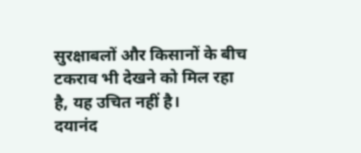सुरक्षाबलों और किसानों के बीच टकराव भी देखने को मिल रहा है, यह उचित नहीं है।
दयानंद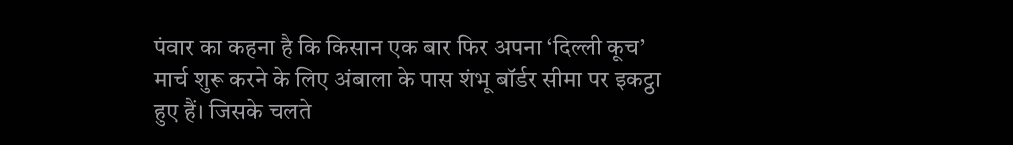पंवार का कहना है कि किसान एक बार फिर अपना ‘दिल्ली कूच’ मार्च शुरू करने के लिए अंबाला के पास शंभू बॉर्डर सीमा पर इकट्ठा हुए हैं। जिसके चलते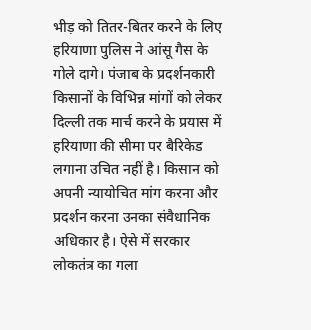भीड़ को तितर-बितर करने के लिए हरियाणा पुलिस ने आंसू गैस के गोले दागे। पंजाब के प्रदर्शनकारी किसानों के विभिन्न मांगों को लेकर दिल्ली तक मार्च करने के प्रयास में हरियाणा की सीमा पर बैरिकेड लगाना उचित नहीं है। किसान को अपनी न्यायोचित मांग करना और प्रदर्शन करना उनका संवैधानिक अधिकार है। ऐसे में सरकार लोकतंत्र का गला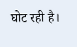घोट रही है।